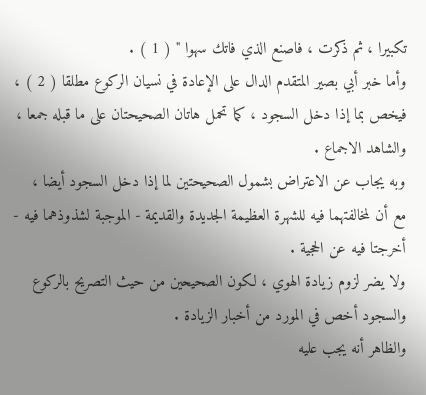تكبيرا ، ثم ذكرت ، فاصنع الذي فاتك سهوا " ( 1 ) .
وأما خبر أبي بصير المتقدم الدال على الإعادة في نسيان الركوع مطلقا ( 2 ) ،
فيخص بما إذا دخل السجود ، كما تحمل هاتان الصحيحتان على ما قبله جمعا ،
والشاهد الاجماع .
وبه يجاب عن الاعتراض بشمول الصحيحتين لما إذا دخل السجود أيضا ،
مع أن لمخالفتهما فيه للشهرة العظيمة الجديدة والقديمة - الموجبة لشذوذهما فيه -
أخرجتا فيه عن الحجية .
ولا يضر لزوم زيادة الهوي ، لكون الصحيحين من حيث التصريح بالركوع
والسجود أخص في المورد من أخبار الزيادة .
والظاهر أنه يجب عليه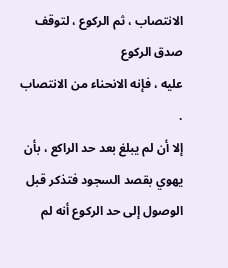الانتصاب ، ثم الركوع ، لتوقف صدق الركوع
عليه ، فإنه الانحناء من الانتصاب .
إلا أن لم يبلغ بعد حد الراكع ، بأن يهوي بقصد السجود فتذكر قبل
الوصول إلى حد الركوع أنه لم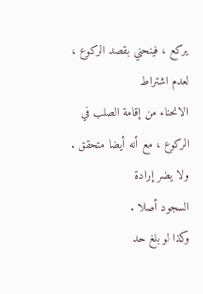يركع ، فينحني بقصد الركوع ، لعدم اشتراط
الانحناء من إقامة الصلب في الركوع ، مع أنه أيضا متحقق . ولا يضر إرادة
السجود أصلا .
وكذا لو بلغ حد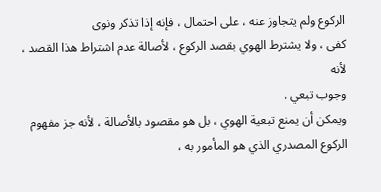الركوع ولم يتجاوز عنه ، على احتمال ، فإنه إذا تذكر ونوى
كفى ، ولا يشترط الهوي بقصد الركوع ، لأصالة عدم اشتراط هذا القصد ، لأنه
وجوب تبعي .
ويمكن أن يمنع تبعية الهوي ، بل هو مقصود بالأصالة ، لأنه جز مفهوم
الركوع المصدري الذي هو المأمور به ،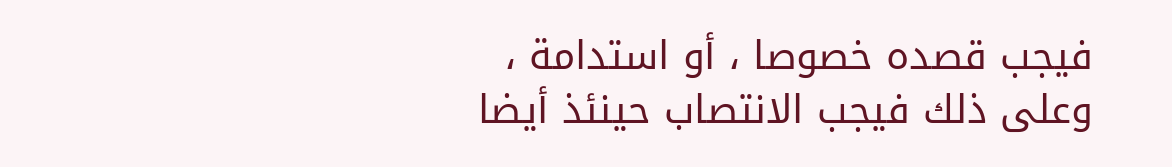فيجب قصده خصوصا ، أو استدامة ،
وعلى ذلك فيجب الانتصاب حينئذ أيضا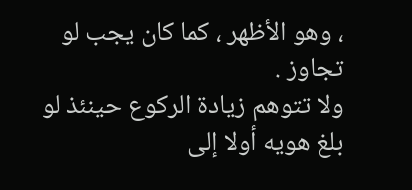، وهو الأظهر ، كما كان يجب لو تجاوز .
ولا تتوهم زيادة الركوع حينئذ لو بلغ هويه أولا إلى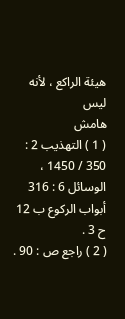هيئة الراكع ، لأنه ليس
هامش
( 1 ) التهذيب 2 : 350 / 1450 ، الوسائل 6 : 316 أبواب الركوع ب 12 ح 3 .
( 2 ) راجع ص : 90 .